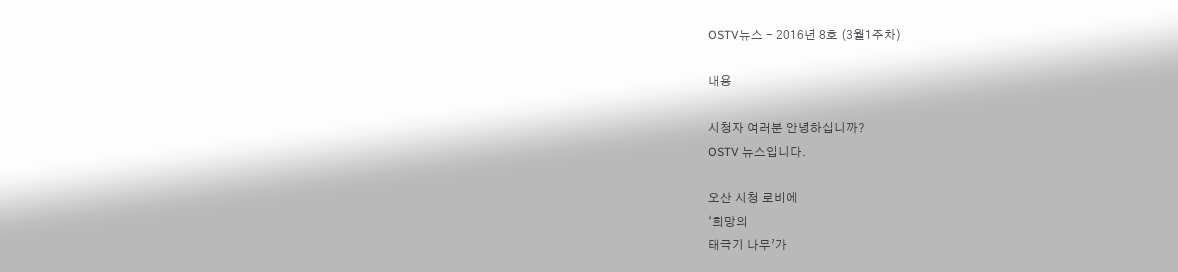OSTV뉴스 - 2016년 8호 (3월1주차)

내용

시청자 여러분 안녕하십니까?
OSTV 뉴스입니다.

오산 시청 로비에
‘희망의
태극기 나무’가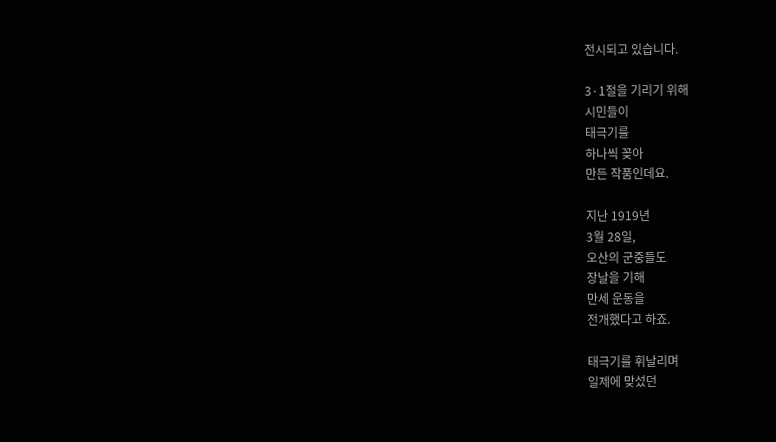전시되고 있습니다.

3·1절을 기리기 위해
시민들이
태극기를
하나씩 꽂아
만든 작품인데요.

지난 1919년
3월 28일,
오산의 군중들도
장날을 기해
만세 운동을
전개했다고 하죠.

태극기를 휘날리며
일제에 맞섰던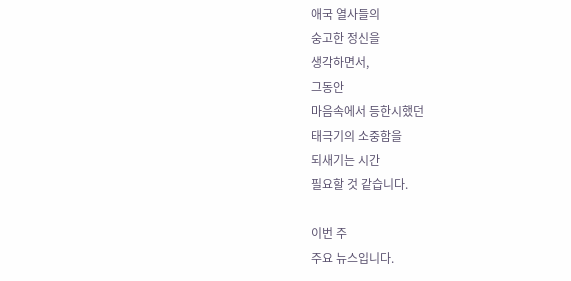애국 열사들의
숭고한 정신을
생각하면서,
그동안
마음속에서 등한시했던
태극기의 소중함을
되새기는 시간
필요할 것 같습니다.

이번 주
주요 뉴스입니다.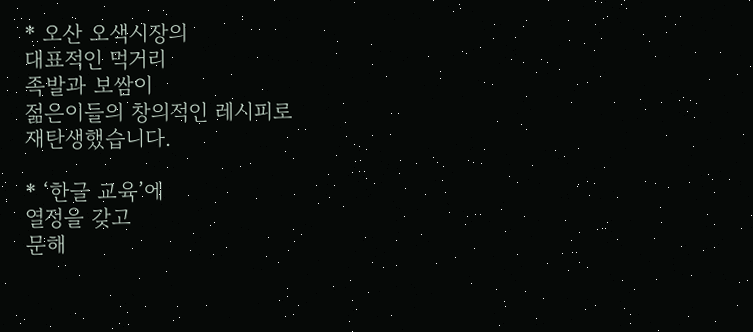* 오산 오색시장의
대표적인 먹거리
족발과 보쌈이
젊은이들의 창의적인 레시피로
재탄생했습니다.

* ‘한글 교육’에
열정을 갖고
문해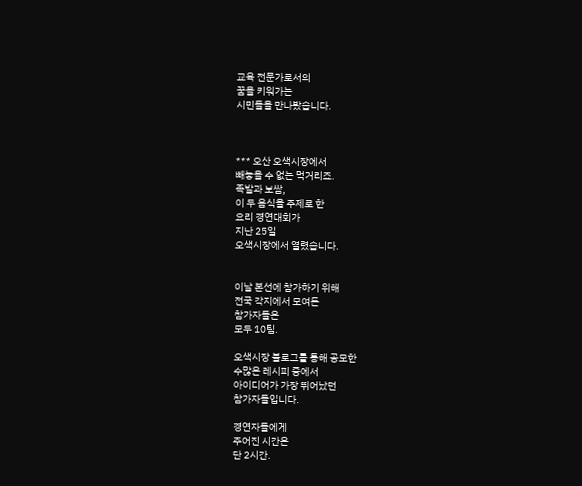교육 전문가로서의
꿈을 키워가는
시민들을 만나봤습니다.



*** 오산 오색시장에서
빼놓을 수 없는 먹거리죠.
족발과 보쌈,
이 두 음식을 주제로 한
요리 경연대회가
지난 25일
오색시장에서 열렸습니다.


이날 본선에 참가하기 위해
전국 각지에서 모여든
참가자들은
모두 10팀.

오색시장 블로그를 통해 공모한
수많은 레시피 중에서
아이디어가 가장 뛰어났던
참가자들입니다.

경연자들에게
주어진 시간은
단 2시간.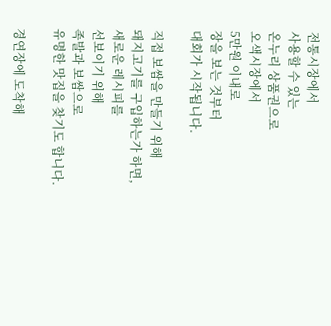전통시장에서
사용할 수 있는
온누리 상품권으로
오색시장에서
5만원 이내로
장을 보는 것부터
대회가 시작됩니다.

직접 보쌈을 만들기 위해
돼지고기를 구입하는가 하면,
새로운 레시피를
선보이기 위해
족발과 보쌈으로
유명한 맛집을 찾기도 합니다.

경연장에 도착해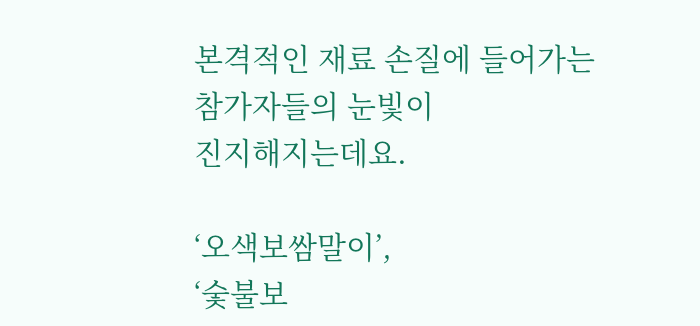본격적인 재료 손질에 들어가는
참가자들의 눈빛이
진지해지는데요.

‘오색보쌈말이’,
‘숯불보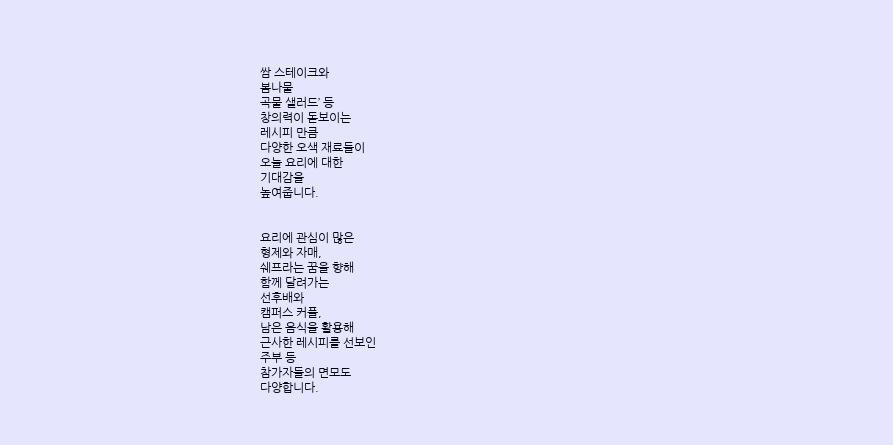쌈 스테이크와
봄나물
곡물 샐러드’ 등
창의력이 돋보이는
레시피 만큼
다양한 오색 재료들이
오늘 요리에 대한
기대감을
높여줍니다.


요리에 관심이 많은
형제와 자매,
쉐프라는 꿈을 향해
함께 달려가는
선후배와
캠퍼스 커플,
남은 음식을 활용해
근사한 레시피를 선보인
주부 등
참가자들의 면모도
다양합니다.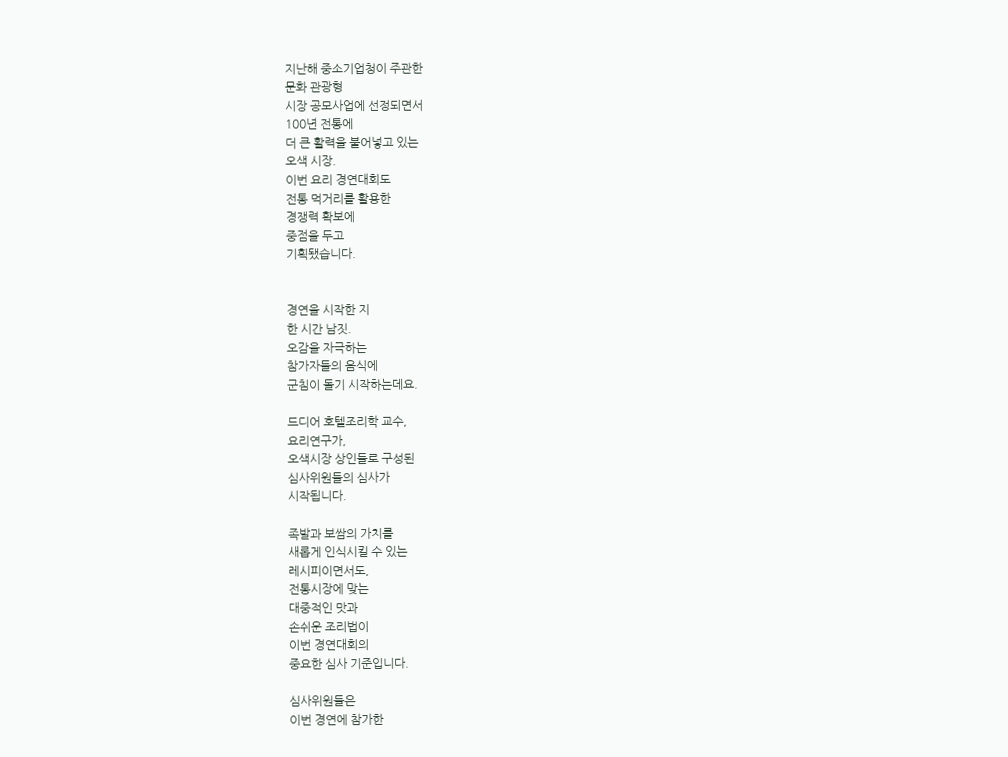지난해 중소기업청이 주관한
문화 관광형
시장 공모사업에 선정되면서
100년 전통에
더 큰 활력을 불어넣고 있는
오색 시장.
이번 요리 경연대회도
전통 먹거리를 활용한
경쟁력 확보에
중점을 두고
기획됐습니다.


경연을 시작한 지
한 시간 남짓.
오감을 자극하는
참가자들의 음식에
군침이 돌기 시작하는데요.

드디어 호텔조리학 교수,
요리연구가,
오색시장 상인들로 구성된
심사위원들의 심사가
시작됩니다.

족발과 보쌈의 가치를
새롭게 인식시킬 수 있는
레시피이면서도,
전통시장에 맞는
대중적인 맛과
손쉬운 조리법이
이번 경연대회의
중요한 심사 기준입니다.

심사위원들은
이번 경연에 참가한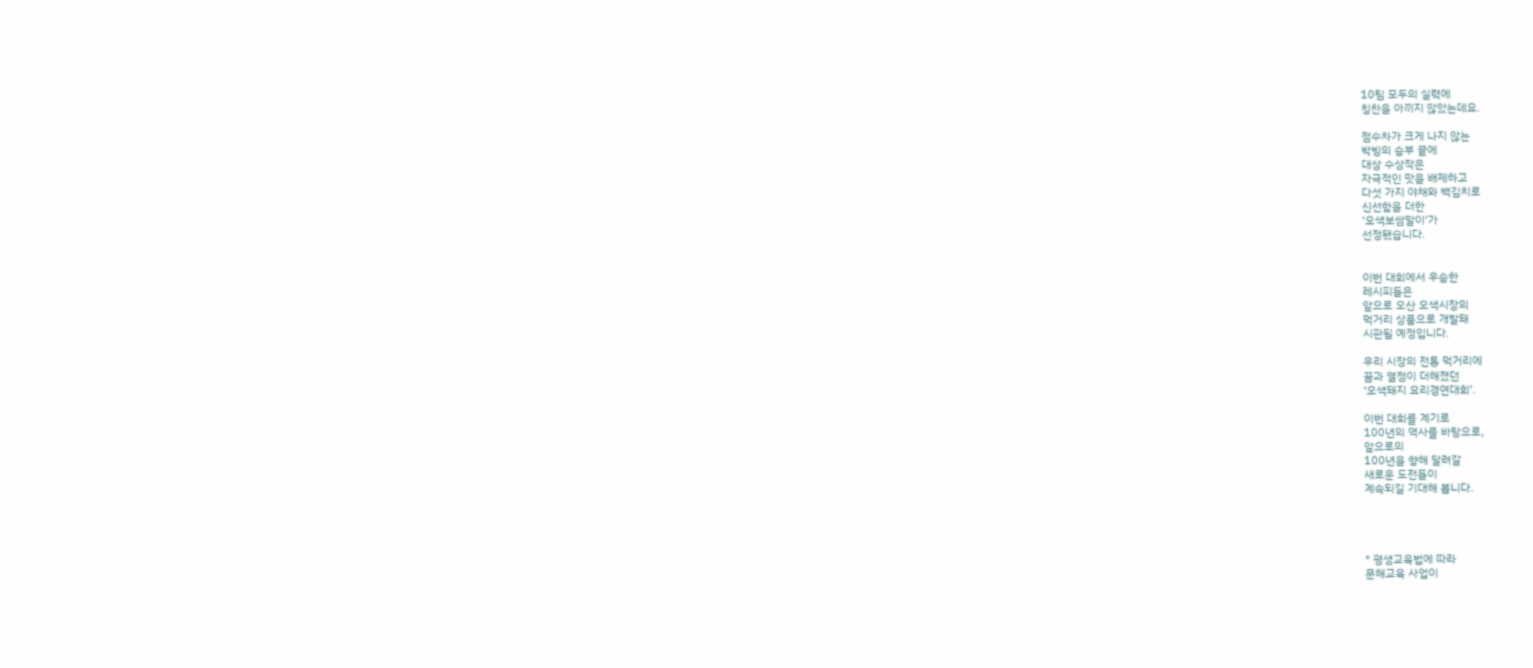10팀 모두의 실력에
칭찬을 아끼지 않았는데요.

점수차가 크게 나지 않는
박빙의 승부 끝에
대상 수상작은
자극적인 맛을 배제하고
다섯 가지 야채와 백김치로
신선함을 더한
‘오색보쌈말이’가
선정됐습니다.


이번 대회에서 우승한
레시피들은
앞으로 오산 오색시장의
먹거리 상품으로 개발돼
시판될 예정입니다.

우리 시장의 전통 먹거리에
꿈과 열정이 더해졌던
‘오색돼지 요리경연대회’.

이번 대회를 계기로
100년의 역사를 바탕으로,
앞으로의
100년을 향해 달려갈
새로운 도전들이
계속되길 기대해 봅니다.




* 평생교육법에 따라
문해교육 사업이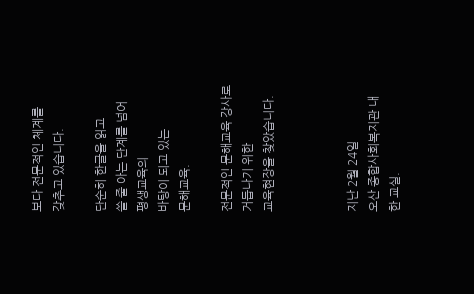보다 전문적인 체계를
갖추고 있습니다.

단순히 한글을 읽고
쓸 줄 아는 단계를 넘어
평생교육의
바탕이 되고 있는
문해교육.

전문적인 문해교육 강사로
거듭나기 위한
교육현장을 찾았습니다.



지난 2월 24일
오산 종합사회복지관 내
한 교실.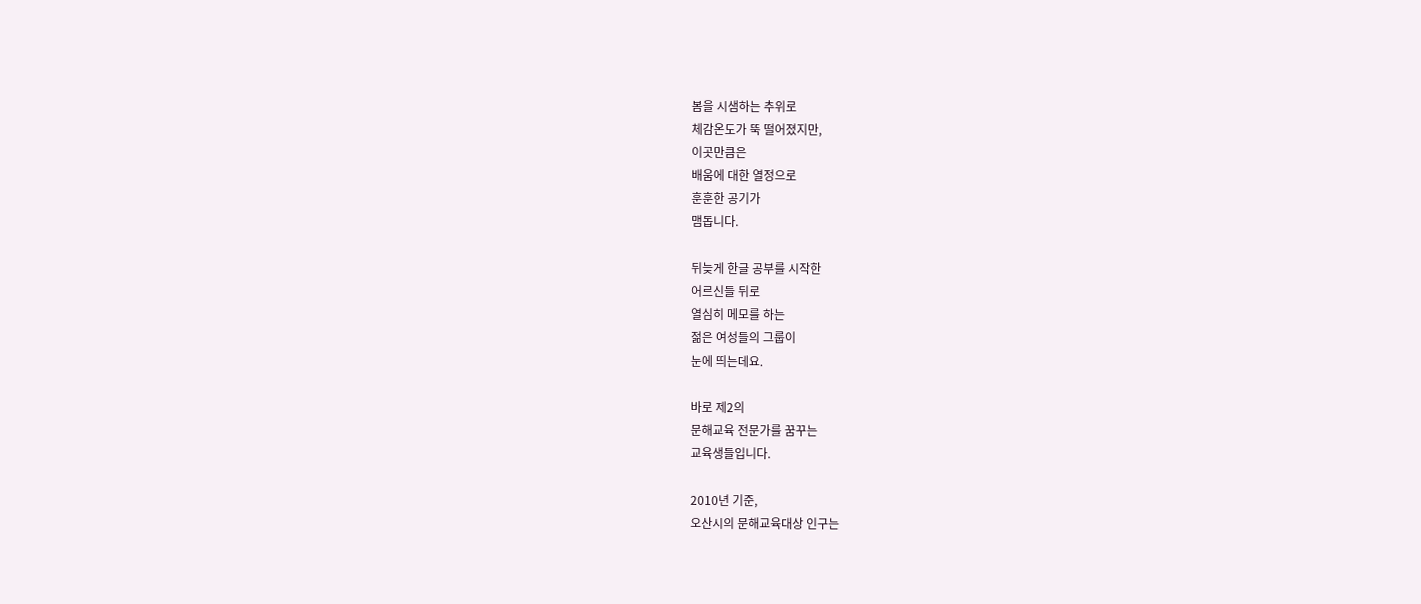봄을 시샘하는 추위로
체감온도가 뚝 떨어졌지만,
이곳만큼은
배움에 대한 열정으로
훈훈한 공기가
맴돕니다.

뒤늦게 한글 공부를 시작한
어르신들 뒤로
열심히 메모를 하는
젊은 여성들의 그룹이
눈에 띄는데요.

바로 제2의
문해교육 전문가를 꿈꾸는
교육생들입니다.

2010년 기준,
오산시의 문해교육대상 인구는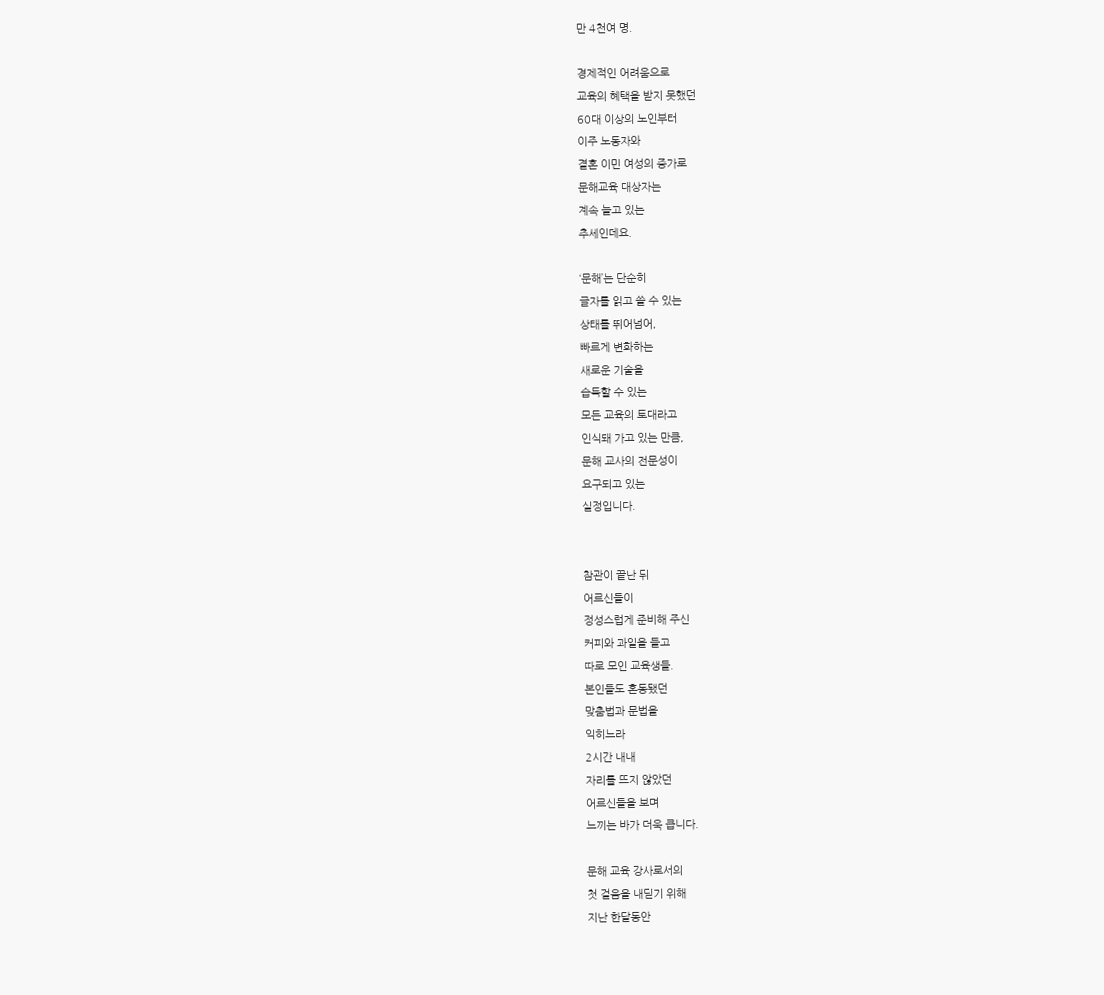만 4천여 명.

경제적인 어려움으로
교육의 혜택을 받지 못했던
60대 이상의 노인부터
이주 노동자와
결혼 이민 여성의 증가로
문해교육 대상자는
계속 늘고 있는
추세인데요.

‘문해’는 단순히
글자를 읽고 쓸 수 있는
상태를 뛰어넘어,
빠르게 변화하는
새로운 기술을
습득할 수 있는
모든 교육의 토대라고
인식돼 가고 있는 만큼,
문해 교사의 전문성이
요구되고 있는
실정입니다.


참관이 끝난 뒤
어르신들이
정성스럽게 준비해 주신
커피와 과일을 들고
따로 모인 교육생들.
본인들도 혼동됐던
맞춤법과 문법을
익히느라
2시간 내내
자리를 뜨지 않았던
어르신들을 보며
느끼는 바가 더욱 큽니다.

문해 교육 강사로서의
첫 걸음을 내딛기 위해
지난 한달동안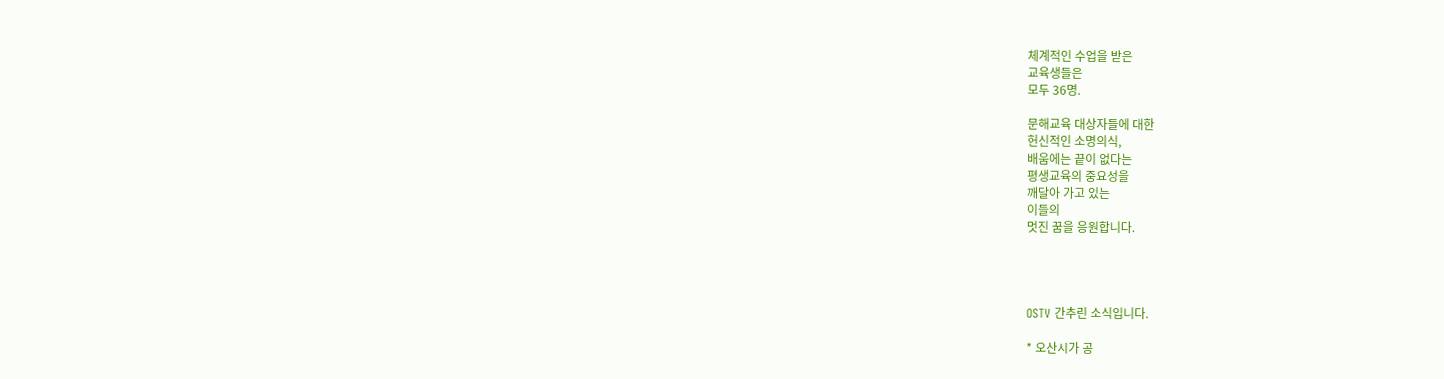체계적인 수업을 받은
교육생들은
모두 36명.

문해교육 대상자들에 대한
헌신적인 소명의식,
배움에는 끝이 없다는
평생교육의 중요성을
깨달아 가고 있는
이들의
멋진 꿈을 응원합니다.




OSTV 간추린 소식입니다.

* 오산시가 공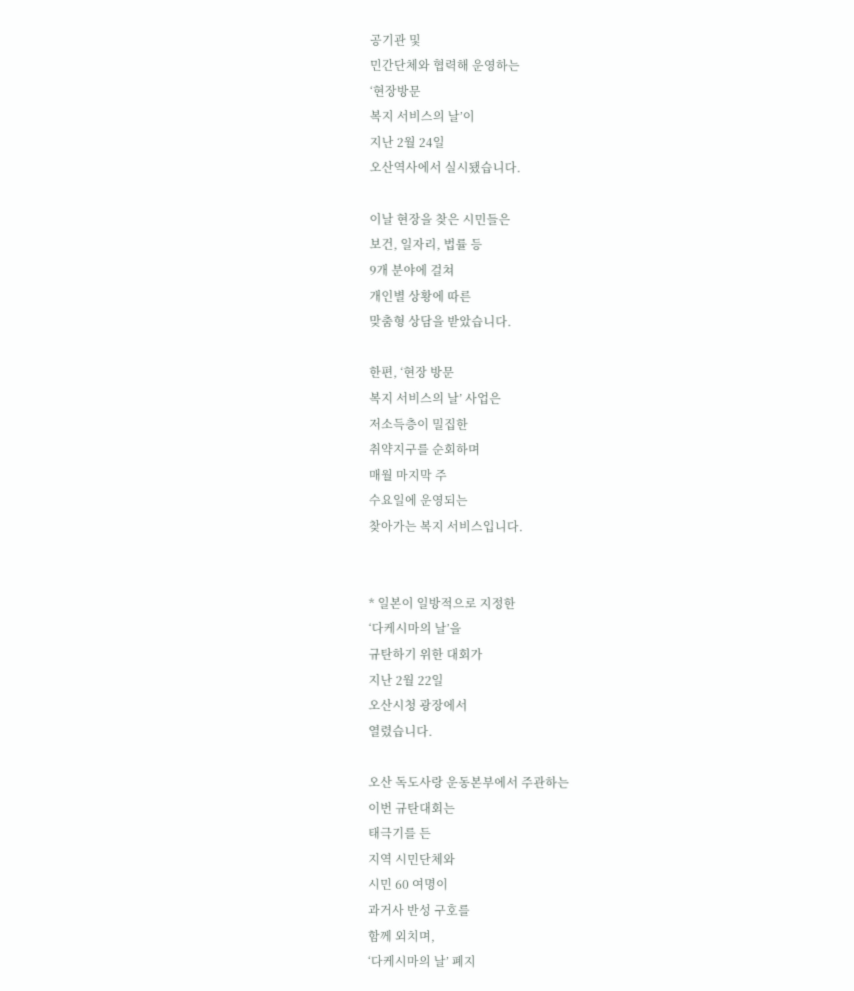공기관 및
민간단체와 협력해 운영하는
‘현장방문
복지 서비스의 날’이
지난 2월 24일
오산역사에서 실시됐습니다.

이날 현장을 찾은 시민들은
보건, 일자리, 법률 등
9개 분야에 걸쳐
개인별 상황에 따른
맞춤형 상담을 받았습니다.

한편, ‘현장 방문
복지 서비스의 날’ 사업은
저소득층이 밀집한
취약지구를 순회하며
매월 마지막 주
수요일에 운영되는
찾아가는 복지 서비스입니다.


* 일본이 일방적으로 지정한
‘다케시마의 날’을
규탄하기 위한 대회가
지난 2월 22일
오산시청 광장에서
열렸습니다.

오산 독도사랑 운동본부에서 주관하는
이번 규탄대회는
태극기를 든
지역 시민단체와
시민 60 여명이
과거사 반성 구호를
함께 외치며,
‘다케시마의 날’ 폐지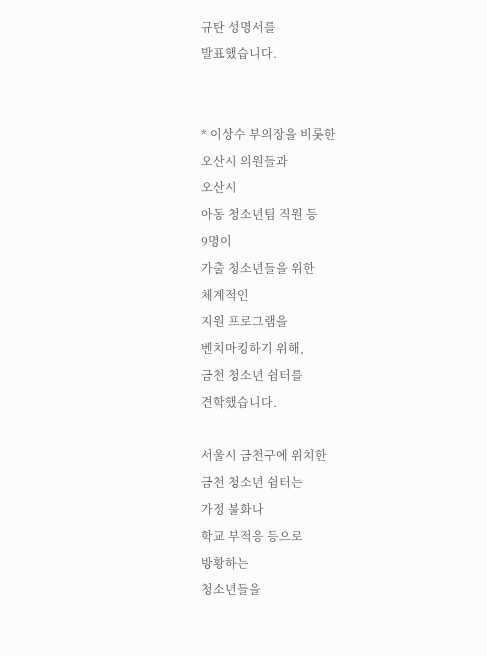규탄 성명서를
발표했습니다.


* 이상수 부의장을 비롯한
오산시 의원들과
오산시
아동 청소년팀 직원 등
9명이
가출 청소년들을 위한
체계적인
지원 프로그램을
벤치마킹하기 위해,
금천 청소년 쉼터를
견학했습니다.

서울시 금천구에 위치한
금천 청소년 쉼터는
가정 불화나
학교 부적응 등으로
방황하는
청소년들을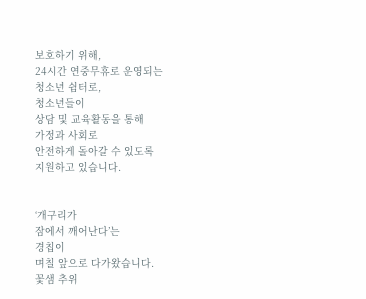보호하기 위해,
24시간 연중무휴로 운영되는
청소년 쉼터로,
청소년들이
상담 및 교육활동을 통해
가정과 사회로
안전하게 돌아갈 수 있도록
지원하고 있습니다.


‘개구리가
잠에서 깨어난다’는
경칩이
며칠 앞으로 다가왔습니다.
꽃샘 추위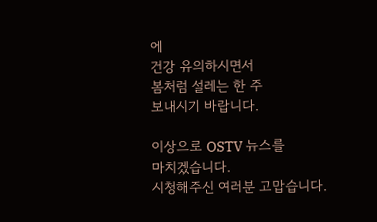에
건강 유의하시면서
봄처럼 설레는 한 주
보내시기 바랍니다.

이상으로 OSTV 뉴스를
마치겠습니다.
시청해주신 여러분 고맙습니다.